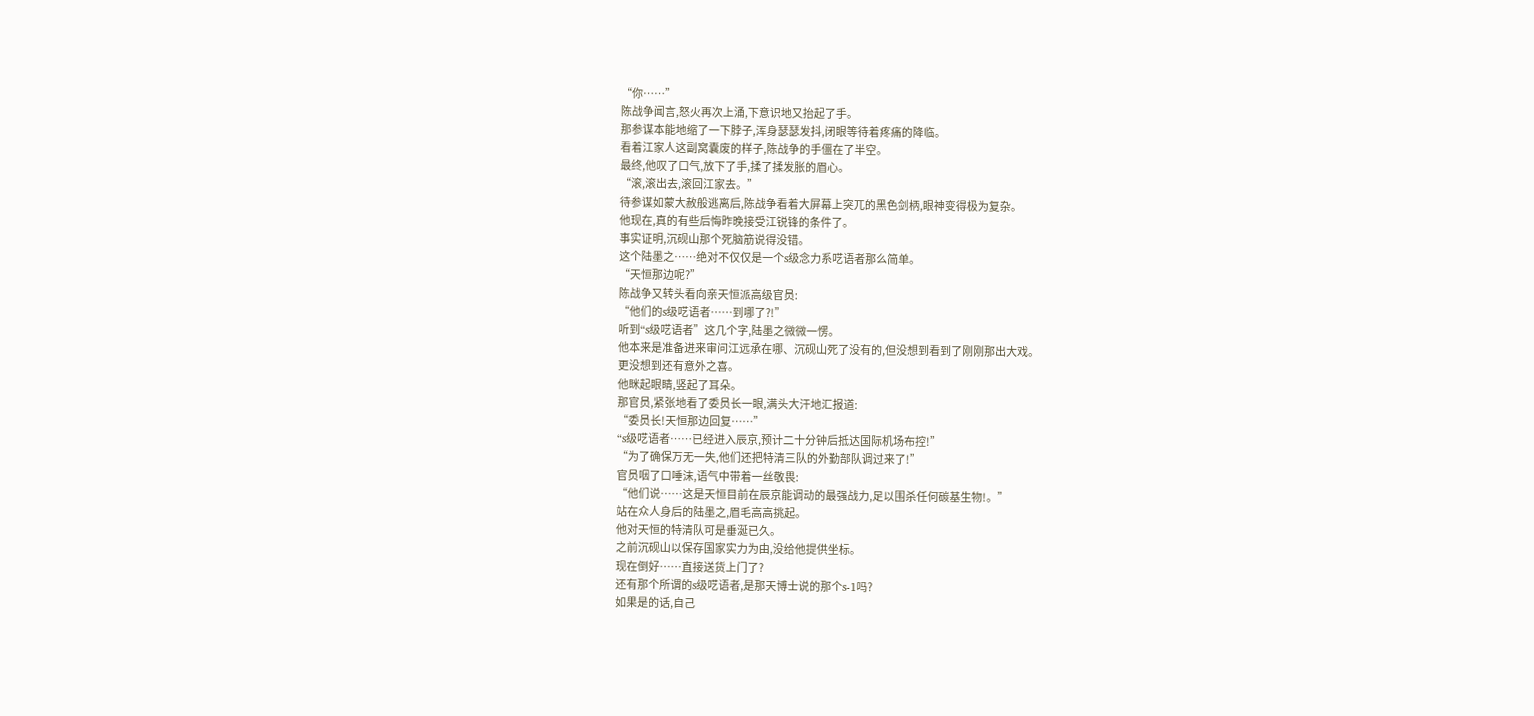“你……”
陈战争闻言,怒火再次上涌,下意识地又抬起了手。
那参谋本能地缩了一下脖子,浑身瑟瑟发抖,闭眼等待着疼痛的降临。
看着江家人这副窝囊废的样子,陈战争的手僵在了半空。
最终,他叹了口气,放下了手,揉了揉发胀的眉心。
“滚,滚出去,滚回江家去。”
待参谋如蒙大赦般逃离后,陈战争看着大屏幕上突兀的黑色剑柄,眼神变得极为复杂。
他现在,真的有些后悔昨晚接受江锐锋的条件了。
事实证明,沉砚山那个死脑筋说得没错。
这个陆墨之……绝对不仅仅是一个s级念力系呓语者那么简单。
“天恒那边呢?”
陈战争又转头看向亲天恒派高级官员:
“他们的s级呓语者……到哪了?!”
听到“s级呓语者”这几个字,陆墨之微微一愣。
他本来是准备进来审问江远承在哪、沉砚山死了没有的,但没想到看到了刚刚那出大戏。
更没想到还有意外之喜。
他眯起眼睛,竖起了耳朵。
那官员,紧张地看了委员长一眼,满头大汗地汇报道:
“委员长!天恒那边回复……”
“s级呓语者……已经进入辰京,预计二十分钟后抵达国际机场布控!”
“为了确保万无一失,他们还把特清三队的外勤部队调过来了!”
官员咽了口唾沫,语气中带着一丝敬畏:
“他们说……这是天恒目前在辰京能调动的最强战力,足以围杀任何碳基生物!。”
站在众人身后的陆墨之,眉毛高高挑起。
他对天恒的特清队可是垂涎已久。
之前沉砚山以保存国家实力为由,没给他提供坐标。
现在倒好……直接送货上门了?
还有那个所谓的s级呓语者,是那天博士说的那个s-1吗?
如果是的话,自己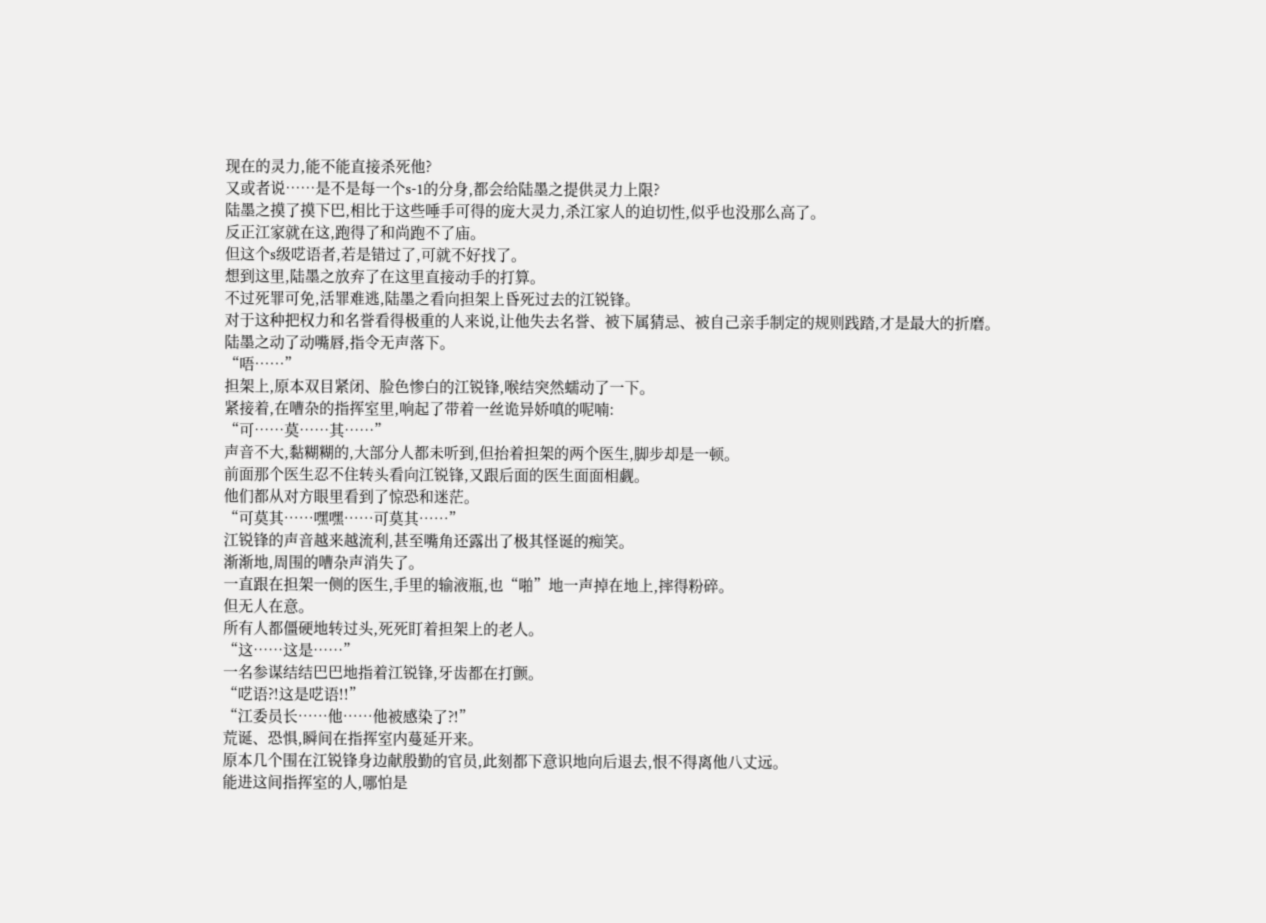现在的灵力,能不能直接杀死他?
又或者说……是不是每一个s-1的分身,都会给陆墨之提供灵力上限?
陆墨之摸了摸下巴,相比于这些唾手可得的庞大灵力,杀江家人的迫切性,似乎也没那么高了。
反正江家就在这,跑得了和尚跑不了庙。
但这个s级呓语者,若是错过了,可就不好找了。
想到这里,陆墨之放弃了在这里直接动手的打算。
不过死罪可免,活罪难逃,陆墨之看向担架上昏死过去的江锐锋。
对于这种把权力和名誉看得极重的人来说,让他失去名誉、被下属猜忌、被自己亲手制定的规则践踏,才是最大的折磨。
陆墨之动了动嘴唇,指令无声落下。
“唔……”
担架上,原本双目紧闭、脸色惨白的江锐锋,喉结突然蠕动了一下。
紧接着,在嘈杂的指挥室里,响起了带着一丝诡异娇嗔的呢喃:
“可……莫……其……”
声音不大,黏糊糊的,大部分人都未听到,但抬着担架的两个医生,脚步却是一顿。
前面那个医生忍不住转头看向江锐锋,又跟后面的医生面面相觑。
他们都从对方眼里看到了惊恐和迷茫。
“可莫其……嘿嘿……可莫其……”
江锐锋的声音越来越流利,甚至嘴角还露出了极其怪诞的痴笑。
渐渐地,周围的嘈杂声消失了。
一直跟在担架一侧的医生,手里的输液瓶,也“啪”地一声掉在地上,摔得粉碎。
但无人在意。
所有人都僵硬地转过头,死死盯着担架上的老人。
“这……这是……”
一名参谋结结巴巴地指着江锐锋,牙齿都在打颤。
“呓语?!这是呓语!!”
“江委员长……他……他被感染了?!”
荒诞、恐惧,瞬间在指挥室内蔓延开来。
原本几个围在江锐锋身边献殷勤的官员,此刻都下意识地向后退去,恨不得离他八丈远。
能进这间指挥室的人,哪怕是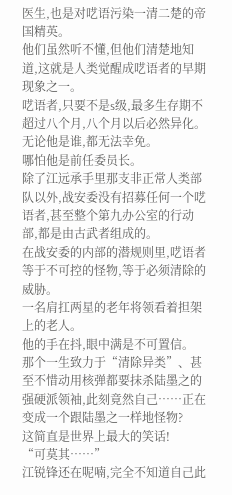医生,也是对呓语污染一清二楚的帝国精英。
他们虽然听不懂,但他们清楚地知道,这就是人类觉醒成呓语者的早期现象之一。
呓语者,只要不是s级,最多生存期不超过八个月,八个月以后必然异化。
无论他是谁,都无法幸免。
哪怕他是前任委员长。
除了江远承手里那支非正常人类部队以外,战安委没有招募任何一个呓语者,甚至整个第九办公室的行动部,都是由古武者组成的。
在战安委的内部的潜规则里,呓语者等于不可控的怪物,等于必须清除的威胁。
一名肩扛两星的老年将领看着担架上的老人。
他的手在抖,眼中满是不可置信。
那个一生致力于“清除异类”、甚至不惜动用核弹都要抹杀陆墨之的强硬派领袖,此刻竟然自己……正在变成一个跟陆墨之一样地怪物?
这简直是世界上最大的笑话!
“可莫其……”
江锐锋还在呢喃,完全不知道自己此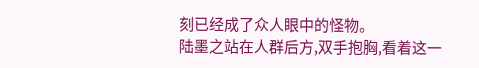刻已经成了众人眼中的怪物。
陆墨之站在人群后方,双手抱胸,看着这一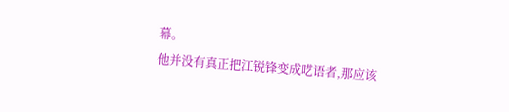幕。
他并没有真正把江锐锋变成呓语者,那应该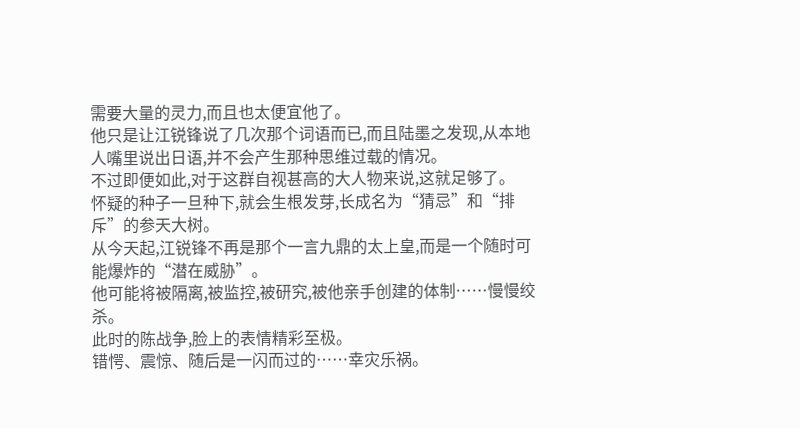需要大量的灵力,而且也太便宜他了。
他只是让江锐锋说了几次那个词语而已,而且陆墨之发现,从本地人嘴里说出日语,并不会产生那种思维过载的情况。
不过即便如此,对于这群自视甚高的大人物来说,这就足够了。
怀疑的种子一旦种下,就会生根发芽,长成名为“猜忌”和“排斥”的参天大树。
从今天起,江锐锋不再是那个一言九鼎的太上皇,而是一个随时可能爆炸的“潜在威胁”。
他可能将被隔离,被监控,被研究,被他亲手创建的体制……慢慢绞杀。
此时的陈战争,脸上的表情精彩至极。
错愕、震惊、随后是一闪而过的……幸灾乐祸。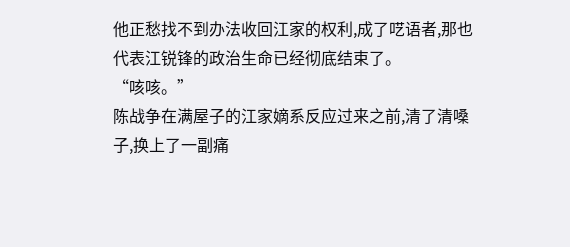他正愁找不到办法收回江家的权利,成了呓语者,那也代表江锐锋的政治生命已经彻底结束了。
“咳咳。”
陈战争在满屋子的江家嫡系反应过来之前,清了清嗓子,换上了一副痛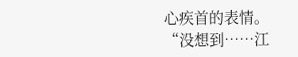心疾首的表情。
“没想到……江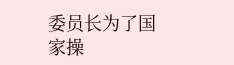委员长为了国家操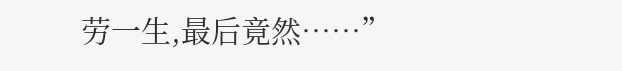劳一生,最后竟然……”